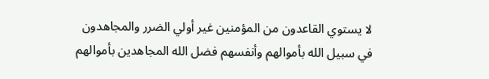لا يستوي القاعدون من المؤمنين غير أولي الضرر والمجاهدون في سبيل الله بأموالهم وأنفسهم فضل الله المجاهدين بأموالهم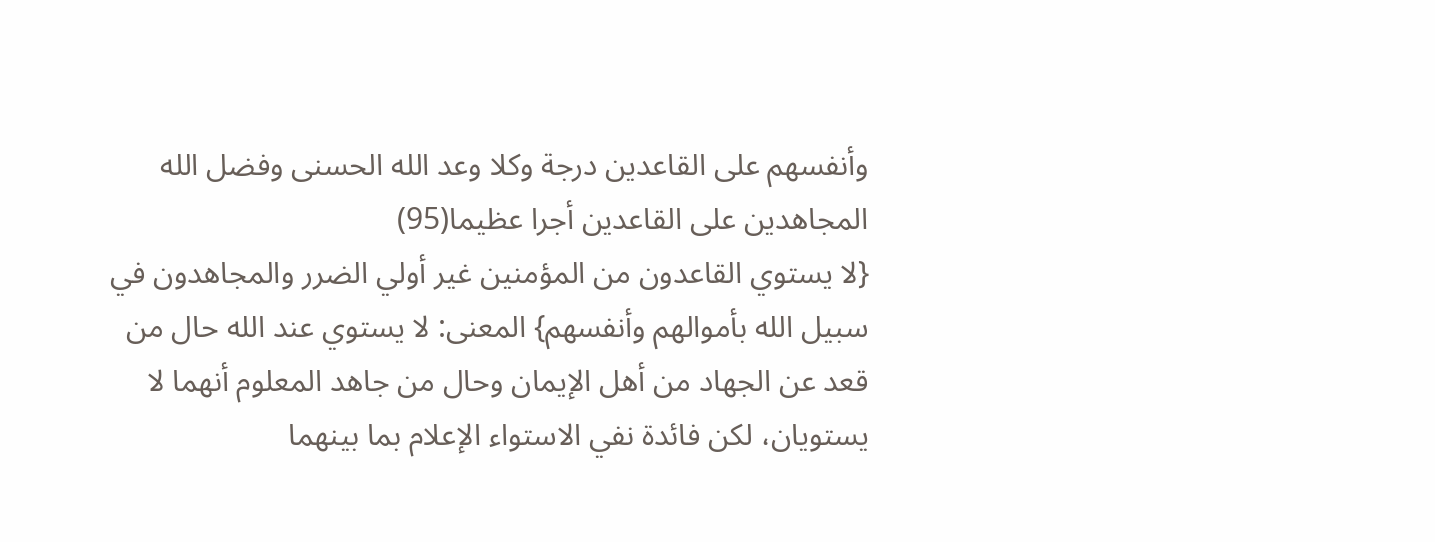وأنفسهم على القاعدين درجة وكلا وعد الله الحسنى وفضل الله المجاهدين على القاعدين أجرا عظيما(95)
{لا يستوي القاعدون من المؤمنين غير أولي الضرر والمجاهدون في سبيل الله بأموالهم وأنفسهم} المعنى: لا يستوي عند الله حال من قعد عن الجهاد من أهل الإيمان وحال من جاهد المعلوم أنهما لا يستويان، لكن فائدة نفي الاستواء الإعلام بما بينهما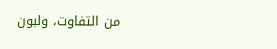من التفاوت، ولبون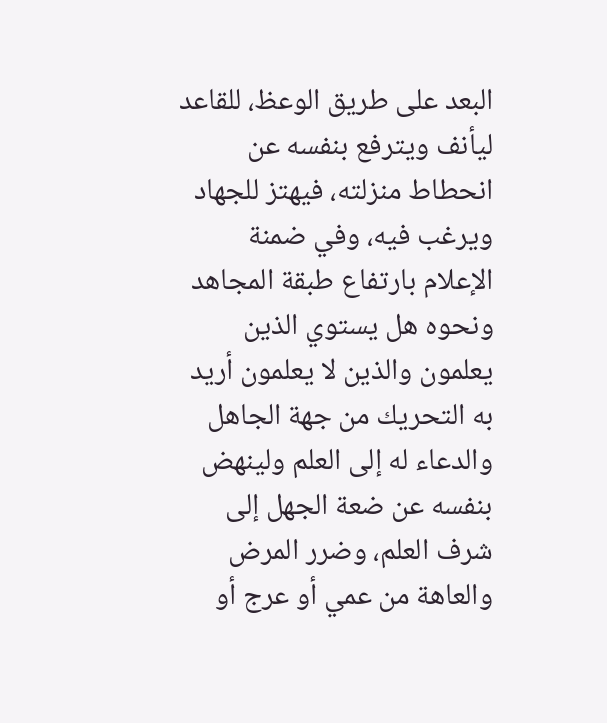البعد على طريق الوعظ، للقاعد ليأنف ويترفع بنفسه عن انحطاط منزلته، فيهتز للجهاد ويرغب فيه، وفي ضمنة الإعلام بارتفاع طبقة المجاهد ونحوه هل يستوي الذين يعلمون والذين لا يعلمون أريد به التحريك من جهة الجاهل والدعاء له إلى العلم ولينهض بنفسه عن ضعة الجهل إلى شرف العلم، وضرر المرض والعاهة من عمي أو عرج أو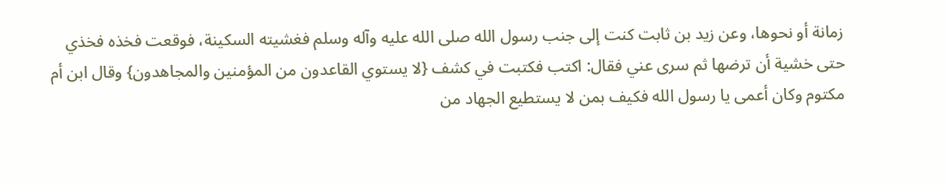زمانة أو نحوها، وعن زيد بن ثابت كنت إلى جنب رسول الله صلى الله عليه وآله وسلم فغشيته السكينة، فوقعت فخذه فخذي حتى خشية أن ترضها ثم سرى عني فقال: اكتب فكتبت في كشف {لا يستوي القاعدون من المؤمنين والمجاهدون} وقال ابن أم مكتوم وكان أعمى يا رسول الله فكيف بمن لا يستطيع الجهاد من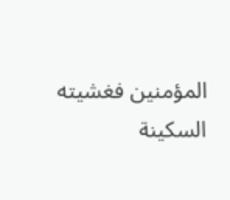المؤمنين فغشيته السكينة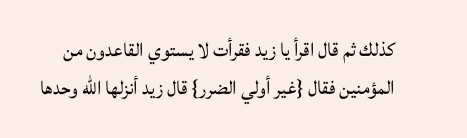كذلك ثم قال اقرأ يا زيد فقرأت لا يستوي القاعدون من المؤمنين فقال {غير أولي الضرر} قال زيد أنزلها الله وحدها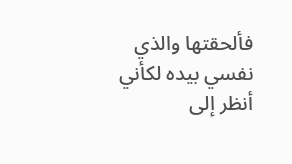فألحقتها والذي نفسي بيده لكأني أنظر إلى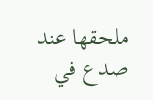ملحقها عند صدع في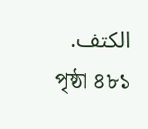الكتف.
পৃষ্ঠা ৪৮১